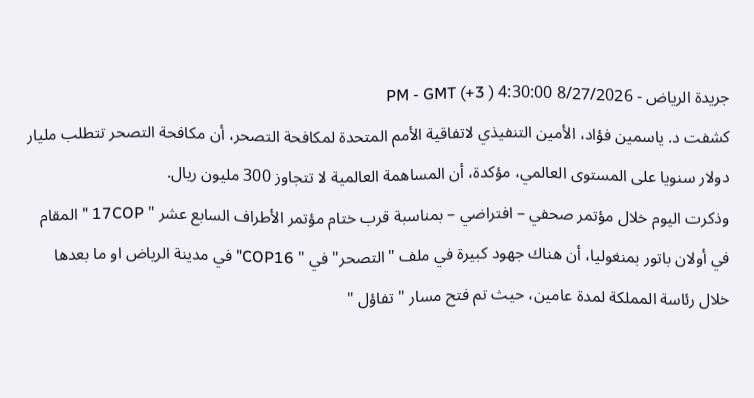جريدة الرياض - 8/27/2026 4:30:00 PM - GMT (+3 )
كشفت د. ياسمين فؤاد، الأمين التنفيذي لاتفاقية الأمم المتحدة لمكافحة التصحر، أن مكافحة التصحر تتطلب مليار دولار سنويا على المستوى العالمي، مؤكدة، أن المساهمة العالمية لا تتجاوز 300 مليون ريال.
وذكرت اليوم خلال مؤتمر صحفي – افتراضي – بمناسبة قرب ختام مؤتمر الأطراف السابع عشر " 17COP " المقام في أولان باتور بمنغوليا، أن هناك جهود كبيرة في ملف "التصحر" في " COP16" في مدينة الرياض او ما بعدها خلال رئاسة المملكة لمدة عامين، حيث تم فتح مسار " تفاؤل "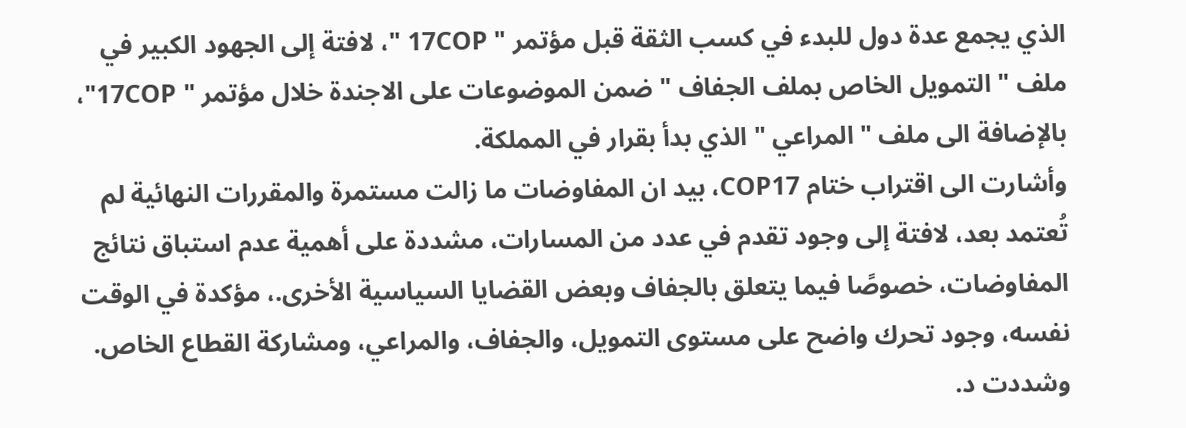الذي يجمع عدة دول للبدء في كسب الثقة قبل مؤتمر " 17COP "، لافتة إلى الجهود الكبير في ملف " التمويل الخاص بملف الجفاف " ضمن الموضوعات على الاجندة خلال مؤتمر " 17COP"، بالإضافة الى ملف " المراعي " الذي بدأ بقرار في المملكة.
وأشارت الى اقتراب ختام COP17، بيد ان المفاوضات ما زالت مستمرة والمقررات النهائية لم تُعتمد بعد، لافتة إلى وجود تقدم في عدد من المسارات، مشددة على أهمية عدم استباق نتائج المفاوضات، خصوصًا فيما يتعلق بالجفاف وبعض القضايا السياسية الأخرى.، مؤكدة في الوقت نفسه، وجود تحرك واضح على مستوى التمويل، والجفاف، والمراعي، ومشاركة القطاع الخاص.
وشددت د.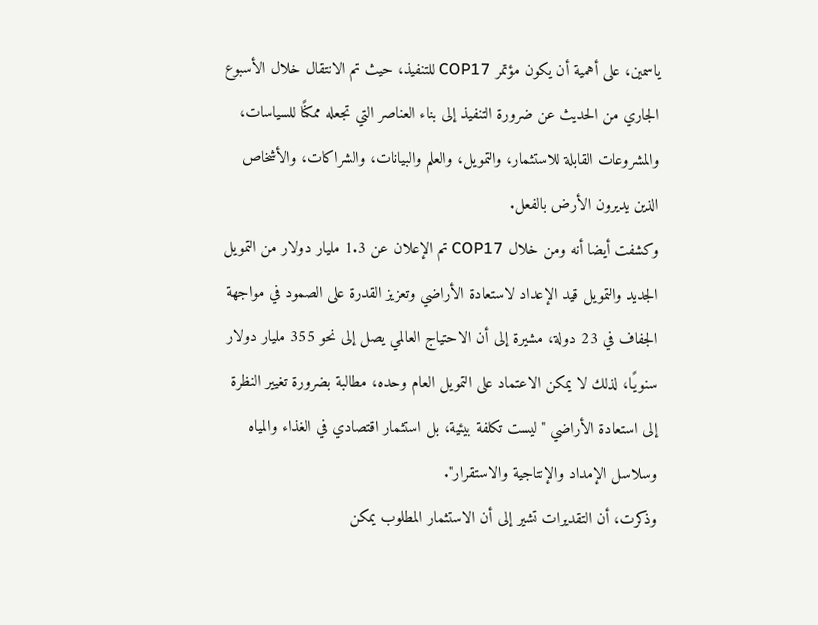ياسمين، على أهمية أن يكون مؤتمر COP17 للتنفيذ، حيث تم الانتقال خلال الأسبوع الجاري من الحديث عن ضرورة التنفيذ إلى بناء العناصر التي تجعله ممكنًا للسياسات، والمشروعات القابلة للاستثمار، والتمويل، والعلم والبيانات، والشراكات، والأشخاص الذين يديرون الأرض بالفعل.
وكشفت أيضا أنه ومن خلال COP17 تم الإعلان عن 1.3 مليار دولار من التمويل الجديد والتمويل قيد الإعداد لاستعادة الأراضي وتعزيز القدرة على الصمود في مواجهة الجفاف في 23 دولة، مشيرة إلى أن الاحتياج العالمي يصل إلى نحو 355 مليار دولار سنويًا، لذلك لا يمكن الاعتماد على التمويل العام وحده، مطالبة بضرورة تغيير النظرة إلى استعادة الأراضي "ليست تكلفة بيئية، بل استثمار اقتصادي في الغذاء والمياه وسلاسل الإمداد والإنتاجية والاستقرار".
وذكرت، أن التقديرات تشير إلى أن الاستثمار المطلوب يمكن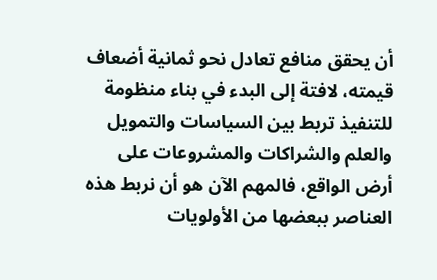أن يحقق منافع تعادل نحو ثمانية أضعاف قيمته، لافتة إلى البدء في بناء منظومة للتنفيذ تربط بين السياسات والتمويل والعلم والشراكات والمشروعات على أرض الواقع، فالمهم الآن هو أن نربط هذه العناصر ببعضها من الأولويات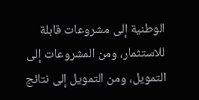الوطنية إلى مشروعات قابلة للاستثمار، ومن المشروعات إلى التمويل، ومن التمويل إلى نتائج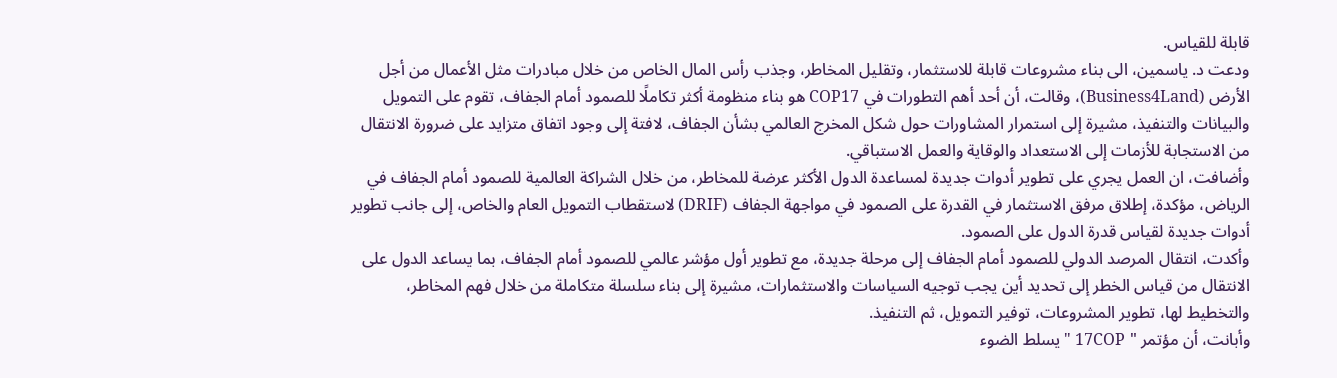قابلة للقياس.
ودعت د. ياسمين، الى بناء مشروعات قابلة للاستثمار، وتقليل المخاطر، وجذب رأس المال الخاص من خلال مبادرات مثل الأعمال من أجل الأرض (Business4Land)، وقالت، أن أحد أهم التطورات في COP17 هو بناء منظومة أكثر تكاملًا للصمود أمام الجفاف، تقوم على التمويل والبيانات والتنفيذ، مشيرة إلى استمرار المشاورات حول شكل المخرج العالمي بشأن الجفاف، لافتة إلى وجود اتفاق متزايد على ضرورة الانتقال من الاستجابة للأزمات إلى الاستعداد والوقاية والعمل الاستباقي.
وأضافت، ان العمل يجري على تطوير أدوات جديدة لمساعدة الدول الأكثر عرضة للمخاطر، من خلال الشراكة العالمية للصمود أمام الجفاف في الرياض، مؤكدة، إطلاق مرفق الاستثمار في القدرة على الصمود في مواجهة الجفاف (DRIF) لاستقطاب التمويل العام والخاص، إلى جانب تطوير أدوات جديدة لقياس قدرة الدول على الصمود.
وأكدت، انتقال المرصد الدولي للصمود أمام الجفاف إلى مرحلة جديدة، مع تطوير أول مؤشر عالمي للصمود أمام الجفاف، بما يساعد الدول على الانتقال من قياس الخطر إلى تحديد أين يجب توجيه السياسات والاستثمارات، مشيرة إلى بناء سلسلة متكاملة من خلال فهم المخاطر، والتخطيط لها، تطوير المشروعات، توفير التمويل، ثم التنفيذ.
وأبانت، أن مؤتمر " 17COP " يسلط الضوء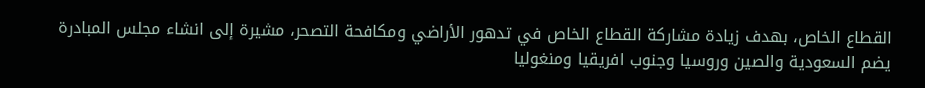القطاع الخاص، بهدف زيادة مشاركة القطاع الخاص في تدهور الأراضي ومكافحة التصحر، مشيرة إلى انشاء مجلس المبادرة يضم السعودية والصين وروسيا وجنوب افريقيا ومنغوليا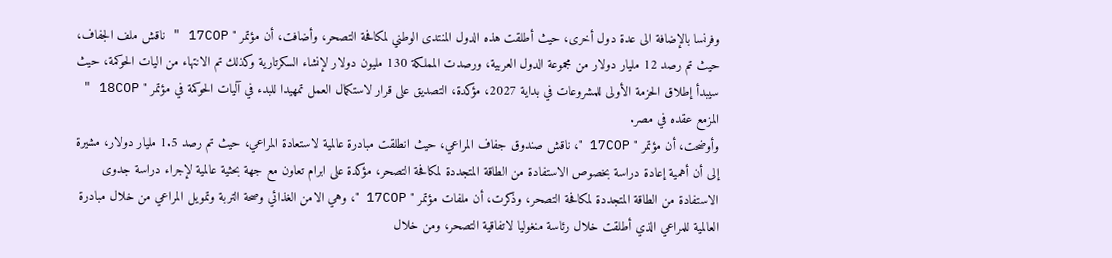وفرنسا بالإضافة الى عدة دول أخرى، حيث أطلقت هذه الدول المنتدى الوطني لمكافحة التصحر، وأضافت، أن مؤتمر " 17COP " ناقش ملف الجفاف، حيث تم رصد 12 مليار دولار من مجموعة الدول العربية، ورصدت المملكة 130 مليون دولار لإنشاء السكرتارية وكذلك تم الانتهاء من اليات الحوكمة، حيث سيبدأ إطلاق الحزمة الأولى للمشروعات في بداية 2027، مؤكدة، التصديق على قرار لاستكمال العمل تمهيدا للبدء في آليات الحوكمة في مؤتمر " 18COP " المزمع عقده في مصر.
وأوضحت، أن مؤتمر " 17COP "، ناقش صندوق جفاف المراعي، حيث انطلقت مبادرة عالمية لاستعادة المراعي، حيث تم رصد 1.5 مليار دولار، مشيرة إلى أن أهمية إعادة دراسة بخصوص الاستفادة من الطاقة المتجددة لمكافحة التصحر، مؤكدة على ابرام تعاون مع جهة بحثية عالمية لإجراء دراسة جدوى الاستفادة من الطاقة المتجددة لمكافحة التصحر، وذكرت، أن ملفات مؤتمر " 17COP "، وهي الامن الغذائي وصحة التربة وتمويل المراعي من خلال مبادرة العالمية للمراعي الذي أطلقت خلال رئاسة منغوليا لاتفاقية التصحر، ومن خلال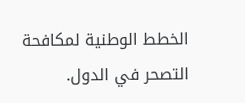الخطط الوطنية لمكافحة التصحر في الدول.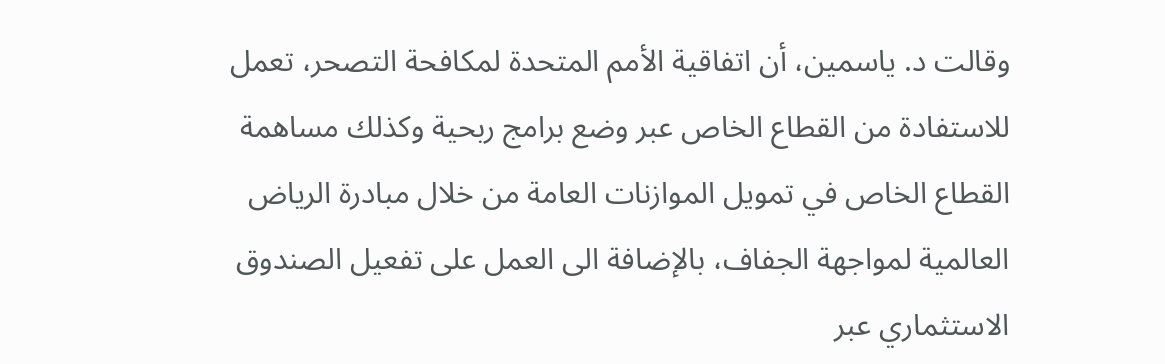وقالت د. ياسمين، أن اتفاقية الأمم المتحدة لمكافحة التصحر، تعمل للاستفادة من القطاع الخاص عبر وضع برامج ربحية وكذلك مساهمة القطاع الخاص في تمويل الموازنات العامة من خلال مبادرة الرياض العالمية لمواجهة الجفاف، بالإضافة الى العمل على تفعيل الصندوق الاستثماري عبر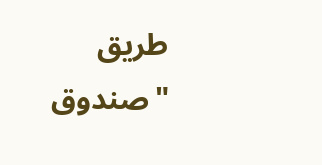طريق "صندوق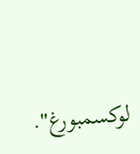لوكسمبورغ".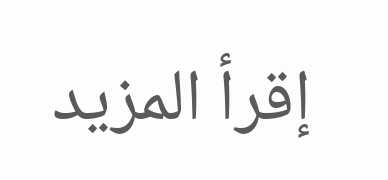إقرأ المزيد